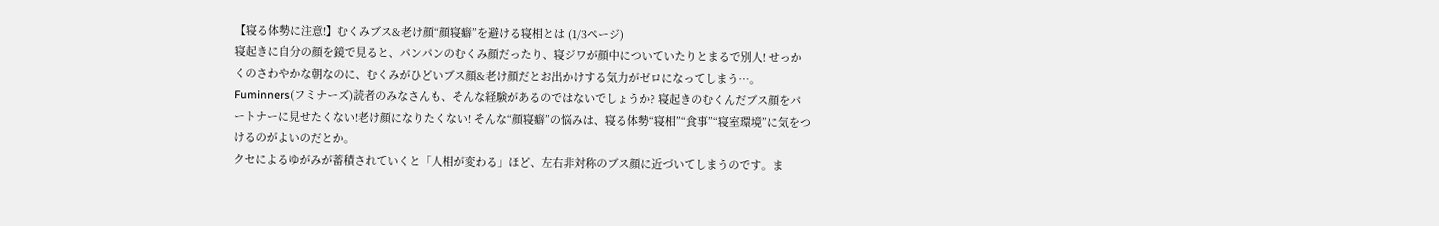【寝る体勢に注意!】むくみブス&老け顔“顔寝癖”を避ける寝相とは (1/3ページ)
寝起きに自分の顔を鏡で見ると、パンパンのむくみ顔だったり、寝ジワが顔中についていたりとまるで別人! せっかくのさわやかな朝なのに、むくみがひどいブス顔&老け顔だとお出かけする気力がゼロになってしまう…。
Fuminners(フミナーズ)読者のみなさんも、そんな経験があるのではないでしょうか? 寝起きのむくんだブス顔をパートナーに見せたくない!老け顔になりたくない! そんな“顔寝癖”の悩みは、寝る体勢“寝相”“食事”“寝室環境”に気をつけるのがよいのだとか。
クセによるゆがみが蓄積されていくと「人相が変わる」ほど、左右非対称のブス顔に近づいてしまうのです。ま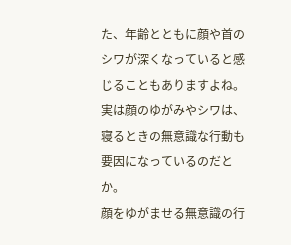た、年齢とともに顔や首のシワが深くなっていると感じることもありますよね。実は顔のゆがみやシワは、寝るときの無意識な行動も要因になっているのだとか。
顔をゆがませる無意識の行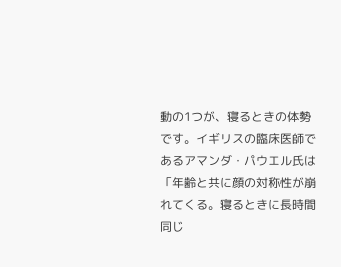動の1つが、寝るときの体勢です。イギリスの臨床医師であるアマンダ・パウエル氏は「年齢と共に顔の対称性が崩れてくる。寝るときに長時間同じ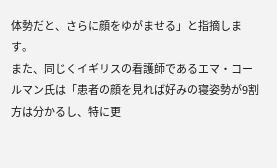体勢だと、さらに顔をゆがませる」と指摘します。
また、同じくイギリスの看護師であるエマ・コールマン氏は「患者の顔を見れば好みの寝姿勢が9割方は分かるし、特に更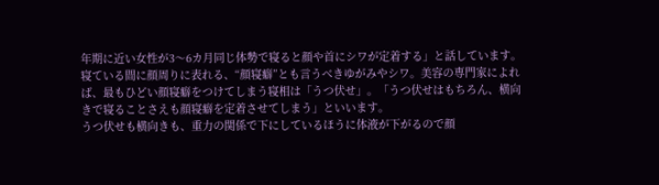年期に近い女性が3〜6カ月同じ体勢で寝ると顔や首にシワが定着する」と話しています。
寝ている間に顔周りに表れる、“顔寝癖”とも言うべきゆがみやシワ。美容の専門家によれば、最もひどい顔寝癖をつけてしまう寝相は「うつ伏せ」。「うつ伏せはもちろん、横向きで寝ることさえも顔寝癖を定着させてしまう」といいます。
うつ伏せも横向きも、重力の関係で下にしているほうに体液が下がるので顔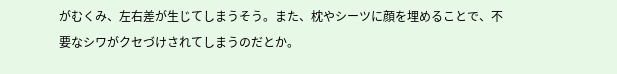がむくみ、左右差が生じてしまうそう。また、枕やシーツに顔を埋めることで、不要なシワがクセづけされてしまうのだとか。